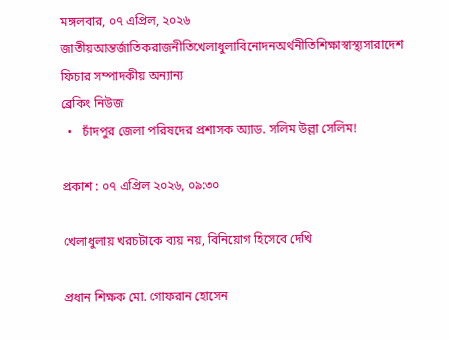মঙ্গলবার, ০৭ এপ্রিল, ২০২৬
জাতীয়আন্তর্জাতিকরাজনীতিখেলাধুলাবিনোদনঅর্থনীতিশিক্ষাস্বাস্থ্যসারাদেশ ফিচার সম্পাদকীয় অন্যান্য
ব্রেকিং নিউজ
  •   চাঁদপুর জেলা পরিষদের প্রশাসক অ্যাড. সলিম উল্লা সেলিম!

প্রকাশ : ০৭ এপ্রিল ২০২৬, ০৯:৩০

খেলাধুলায় খরচটাকে ব্যয় নয়, বিনিয়োগ হিসেবে দেখি

প্রধান শিক্ষক মো. গোফরান হোসেন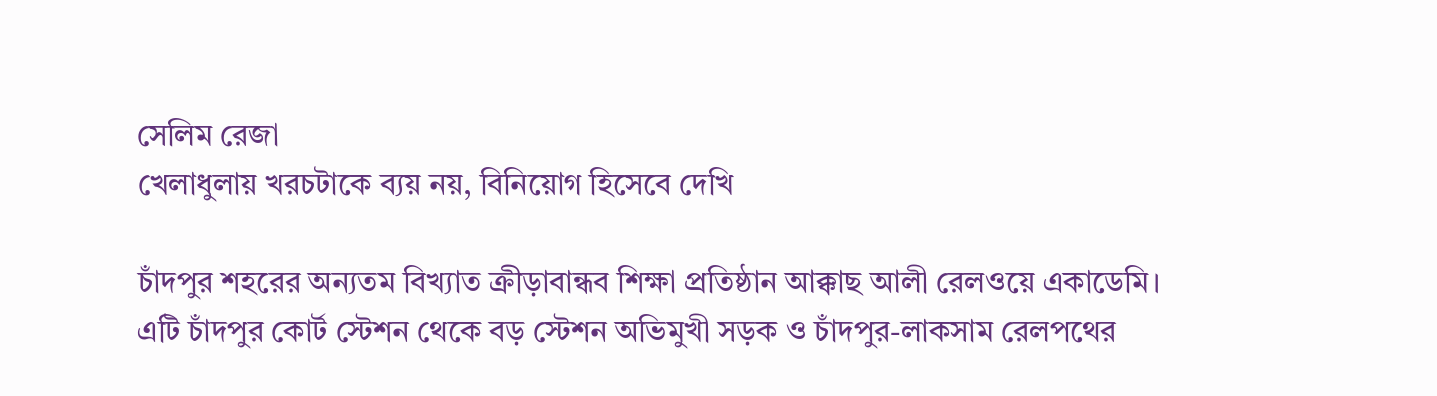সেলিম রেজা
খেলাধুলায় খরচটাকে ব্যয় নয়, বিনিয়োগ হিসেবে দেখি

চাঁদপুর শহরের অন্যতম বিখ্যাত ক্রীড়াবান্ধব শিক্ষা প্রতিষ্ঠান আক্কাছ আলী রেলওয়ে একাডেমি। এটি চাঁদপুর কোর্ট স্টেশন থেকে বড় স্টেশন অভিমুখী সড়ক ও চাঁদপুর-লাকসাম রেলপথের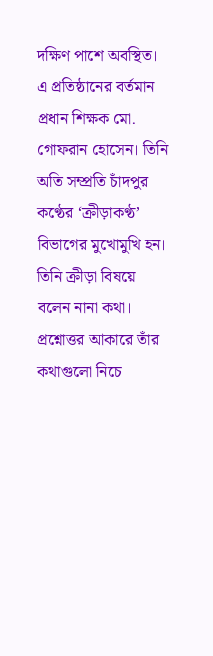দক্ষিণ পাশে অবস্থিত। এ প্রতিষ্ঠানের বর্তমান প্রধান শিক্ষক মো. গোফরান হোসেন। তিনি অতি সম্প্রতি চাঁদপুর কণ্ঠের ‘ক্রীড়াকণ্ঠ’ বিভাগের মুখোমুখি হন। তিনি ক্রীড়া বিষয়ে বলেন নানা কথা। প্রশ্নোত্তর আকারে তাঁর কথাগুলো নিচে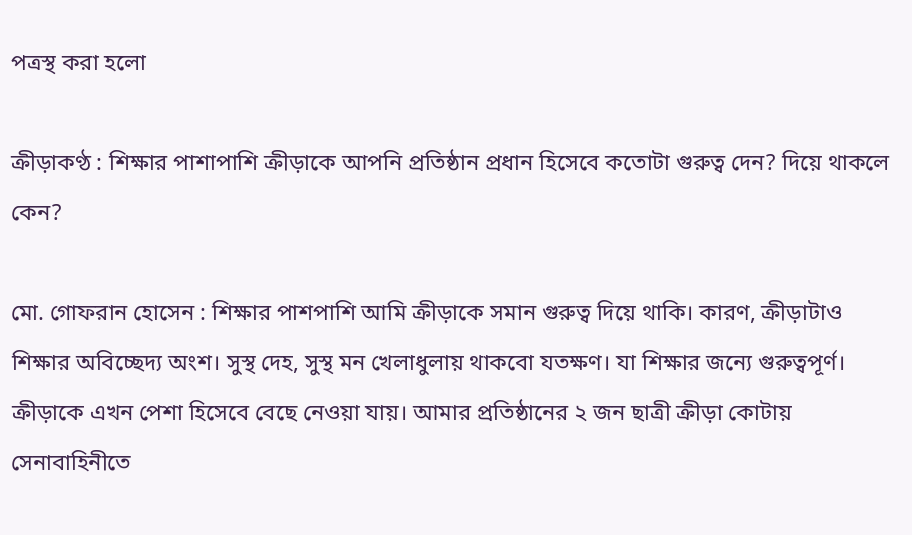পত্রস্থ করা হলো

ক্রীড়াকণ্ঠ : শিক্ষার পাশাপাশি ক্রীড়াকে আপনি প্রতিষ্ঠান প্রধান হিসেবে কতোটা গুরুত্ব দেন? দিয়ে থাকলে কেন?

মো. গোফরান হোসেন : শিক্ষার পাশপাশি আমি ক্রীড়াকে সমান গুরুত্ব দিয়ে থাকি। কারণ, ক্রীড়াটাও শিক্ষার অবিচ্ছেদ্য অংশ। সুস্থ দেহ, সুস্থ মন খেলাধুলায় থাকবো যতক্ষণ। যা শিক্ষার জন্যে গুরুত্বপূর্ণ। ক্রীড়াকে এখন পেশা হিসেবে বেছে নেওয়া যায়। আমার প্রতিষ্ঠানের ২ জন ছাত্রী ক্রীড়া কোটায় সেনাবাহিনীতে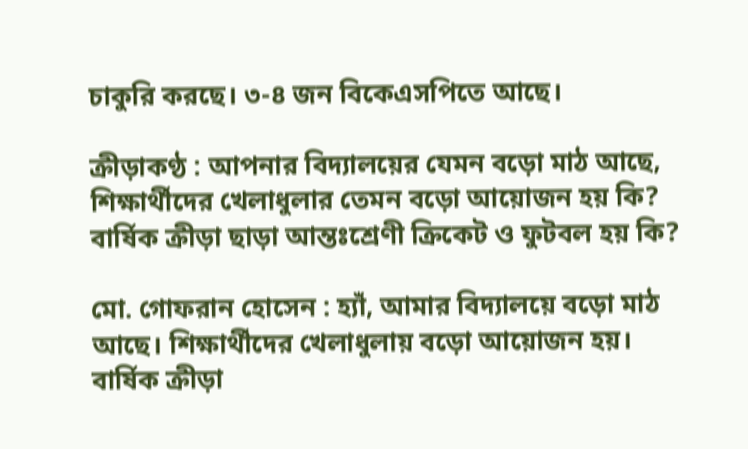চাকুরি করছে। ৩-৪ জন বিকেএসপিতে আছে।

ক্রীড়াকণ্ঠ : আপনার বিদ্যালয়ের যেমন বড়ো মাঠ আছে, শিক্ষার্থীদের খেলাধুলার তেমন বড়ো আয়োজন হয় কি? বার্ষিক ক্রীড়া ছাড়া আন্তঃশ্রেণী ক্রিকেট ও ফুটবল হয় কি?

মো. গোফরান হোসেন : হ্যাঁ, আমার বিদ্যালয়ে বড়ো মাঠ আছে। শিক্ষার্থীদের খেলাধুলায় বড়ো আয়োজন হয়। বার্ষিক ক্রীড়া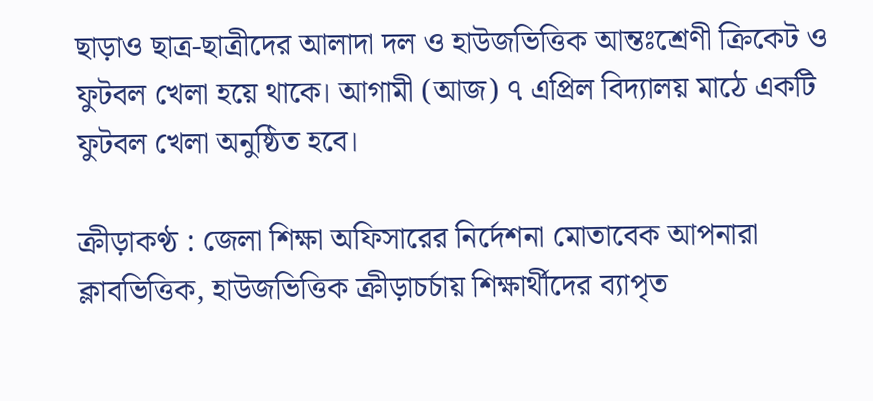ছাড়াও ছাত্র-ছাত্রীদের আলাদা দল ও হাউজভিত্তিক আন্তঃশ্রেণী ক্রিকেট ও ফুটবল খেলা হয়ে থাকে। আগামী (আজ) ৭ এপ্রিল বিদ্যালয় মাঠে একটি ফুটবল খেলা অনুষ্ঠিত হবে।

ক্রীড়াকণ্ঠ : জেলা শিক্ষা অফিসারের নির্দেশনা মোতাবেক আপনারা ক্লাবভিত্তিক, হাউজভিত্তিক ক্রীড়াচর্চায় শিক্ষার্থীদের ব্যাপৃত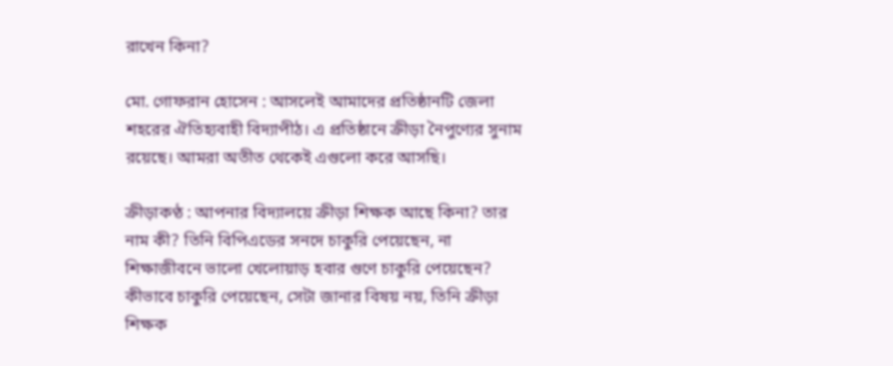রাখেন কিনা?

মো. গোফরান হোসেন : আসলেই আমাদের প্রতিষ্ঠানটি জেলা শহরের ঐতিহ্যবাহী বিদ্যাপীঠ। এ প্রতিষ্ঠানে ক্রীড়া নৈপুণ্যের সুনাম রয়েছে। আমরা অতীত থেকেই এগুলো করে আসছি।

ক্রীড়াকণ্ঠ : আপনার বিদ্যালয়ে ক্রীড়া শিক্ষক আছে কিনা? তার নাম কী? তিনি বিপিএডের সনদে চাকুরি পেয়েছেন, না শিক্ষাজীবনে ভালো খেলোয়াড় হবার গুণে চাকুরি পেয়েছেন? কীভাবে চাকুরি পেয়েছেন, সেটা জানার বিষয় নয়, তিনি ক্রীড়া শিক্ষক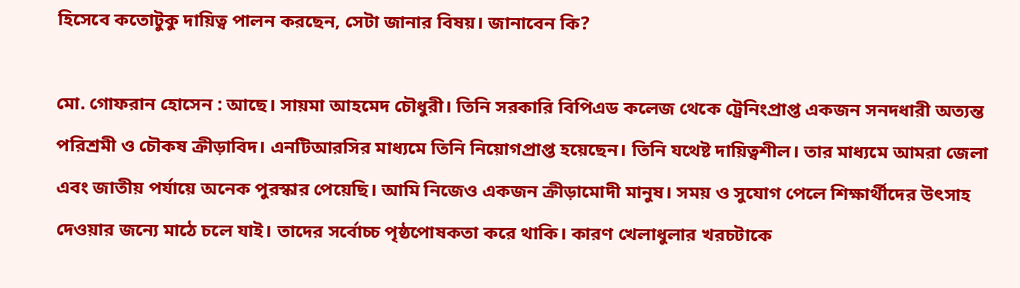হিসেবে কতোটুকু দায়িত্ব পালন করছেন, সেটা জানার বিষয়। জানাবেন কি?

মো. গোফরান হোসেন : আছে। সায়মা আহমেদ চৌধুরী। তিনি সরকারি বিপিএড কলেজ থেকে ট্রেনিংপ্রাপ্ত একজন সনদধারী অত্যন্ত পরিশ্রমী ও চৌকষ ক্রীড়াবিদ। এনটিআরসির মাধ্যমে তিনি নিয়োগপ্রাপ্ত হয়েছেন। তিনি যথেষ্ট দায়িত্বশীল। তার মাধ্যমে আমরা জেলা এবং জাতীয় পর্যায়ে অনেক পুরস্কার পেয়েছি। আমি নিজেও একজন ক্রীড়ামোদী মানুষ। সময় ও সুযোগ পেলে শিক্ষার্থীদের উৎসাহ দেওয়ার জন্যে মাঠে চলে যাই। তাদের সর্বোচ্চ পৃষ্ঠপোষকতা করে থাকি। কারণ খেলাধুলার খরচটাকে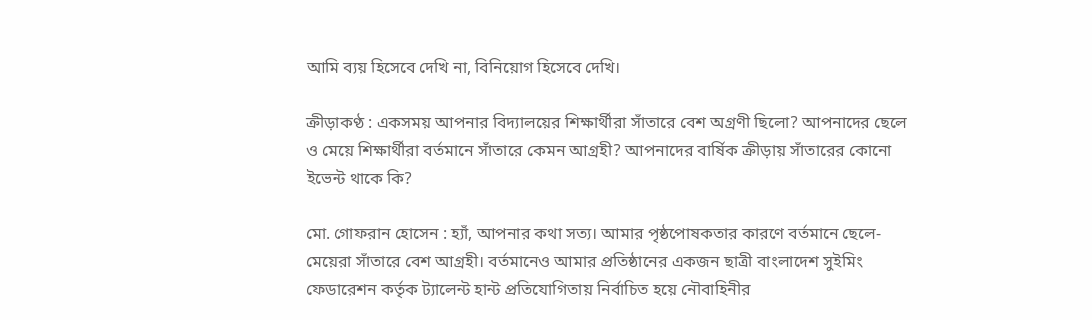আমি ব্যয় হিসেবে দেখি না, বিনিয়োগ হিসেবে দেখি।

ক্রীড়াকণ্ঠ : একসময় আপনার বিদ্যালয়ের শিক্ষার্থীরা সাঁতারে বেশ অগ্রণী ছিলো? আপনাদের ছেলে ও মেয়ে শিক্ষার্থীরা বর্তমানে সাঁতারে কেমন আগ্রহী? আপনাদের বার্ষিক ক্রীড়ায় সাঁতারের কোনো ইভেন্ট থাকে কি?

মো. গোফরান হোসেন : হ্যাঁ, আপনার কথা সত্য। আমার পৃষ্ঠপোষকতার কারণে বর্তমানে ছেলে-মেয়েরা সাঁতারে বেশ আগ্রহী। বর্তমানেও আমার প্রতিষ্ঠানের একজন ছাত্রী বাংলাদেশ সুইমিং ফেডারেশন কর্তৃক ট্যালেন্ট হান্ট প্রতিযোগিতায় নির্বাচিত হয়ে নৌবাহিনীর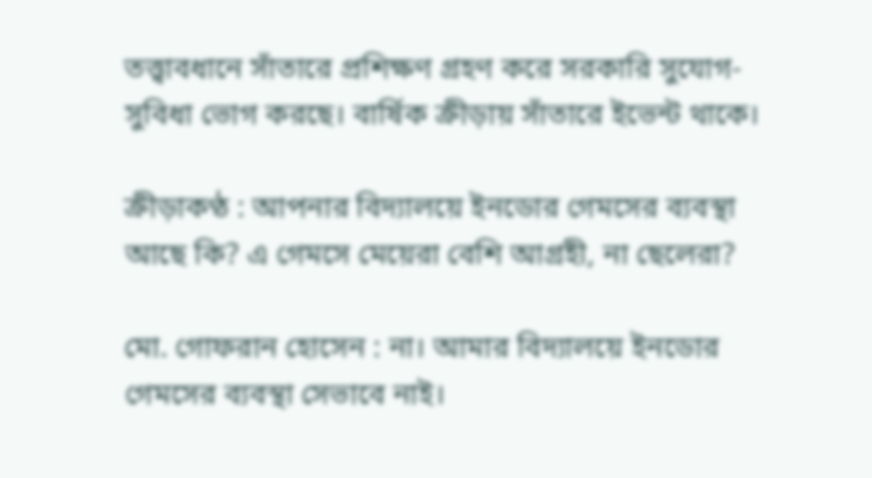তত্ত্বাবধানে সাঁতারে প্রশিক্ষণ গ্রহণ করে সরকারি সুযোগ-সুবিধা ভোগ করছে। বার্ষিক ক্রীড়ায় সাঁতারে ইভেন্ট থাকে।

ক্রীড়াকণ্ঠ : আপনার বিদ্যালয়ে ইনডোর গেমসের ব্যবস্থা আছে কি? এ গেমসে মেয়েরা বেশি আগ্রহী, না ছেলেরা?

মো. গোফরান হোসেন : না। আমার বিদ্যালয়ে ইনডোর গেমসের ব্যবস্থা সেভাবে নাই।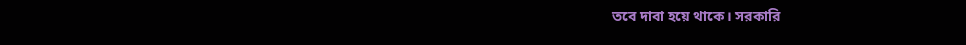তবে দাবা হয়ে থাকে। সরকারি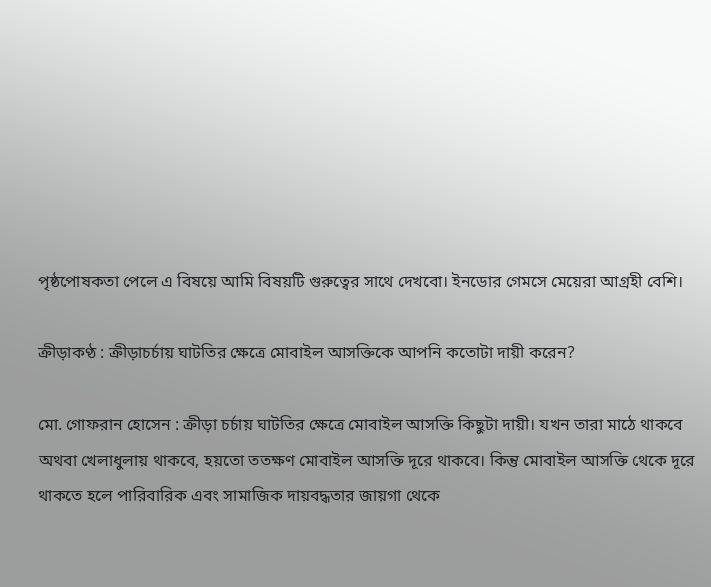পৃষ্ঠপোষকতা পেলে এ বিষয়ে আমি বিষয়টি গুরুত্বের সাথে দেখবো। ইনডোর গেমসে মেয়েরা আগ্রহী বেশি।

ক্রীড়াকণ্ঠ : ক্রীড়াচর্চায় ঘাটতির ক্ষেত্রে মোবাইল আসক্তিকে আপনি কতোটা দায়ী করেন?

মো. গোফরান হোসেন : ক্রীড়া চর্চায় ঘাটতির ক্ষেত্রে মোবাইল আসক্তি কিছুটা দায়ী। যখন তারা মাঠে থাকবে অথবা খেলাধুলায় থাকবে, হয়তো ততক্ষণ মোবাইল আসক্তি দূরে থাকবে। কিন্তু মোবাইল আসক্তি থেকে দূরে থাকতে হলে পারিবারিক এবং সামাজিক দায়বদ্ধতার জায়গা থেকে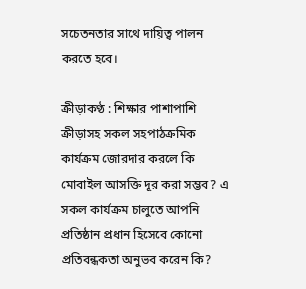সচেতনতার সাথে দায়িত্ব পালন করতে হবে।

ক্রীড়াকণ্ঠ : শিক্ষার পাশাপাশি ক্রীড়াসহ সকল সহপাঠক্রমিক কার্যক্রম জোরদার করলে কি মোবাইল আসক্তি দূর করা সম্ভব? এ সকল কার্যক্রম চালুতে আপনি প্রতিষ্ঠান প্রধান হিসেবে কোনো প্রতিবন্ধকতা অনুভব করেন কি?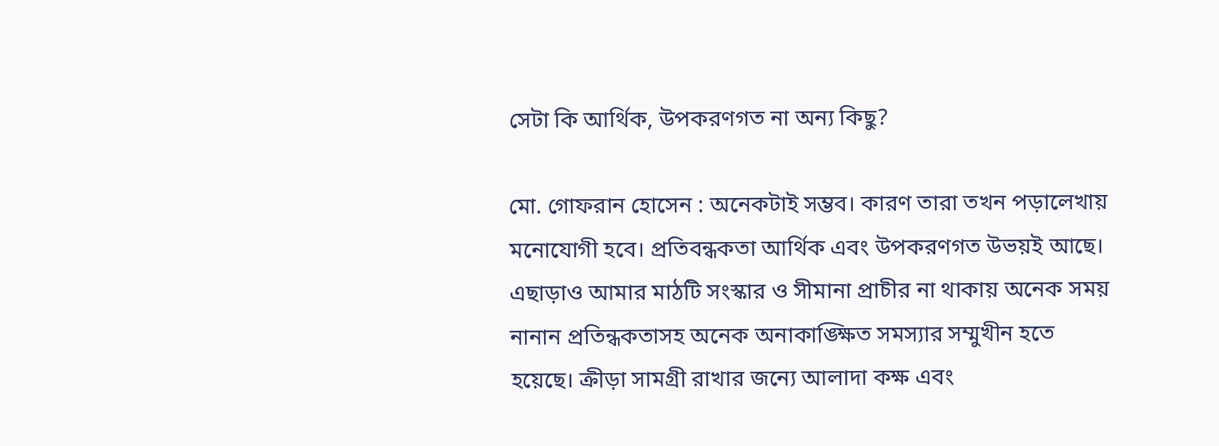সেটা কি আর্থিক, উপকরণগত না অন্য কিছু?

মো. গোফরান হোসেন : অনেকটাই সম্ভব। কারণ তারা তখন পড়ালেখায় মনোযোগী হবে। প্রতিবন্ধকতা আর্থিক এবং উপকরণগত উভয়ই আছে। এছাড়াও আমার মাঠটি সংস্কার ও সীমানা প্রাচীর না থাকায় অনেক সময় নানান প্রতিন্ধকতাসহ অনেক অনাকাঙ্ক্ষিত সমস্যার সম্মুখীন হতে হয়েছে। ক্রীড়া সামগ্রী রাখার জন্যে আলাদা কক্ষ এবং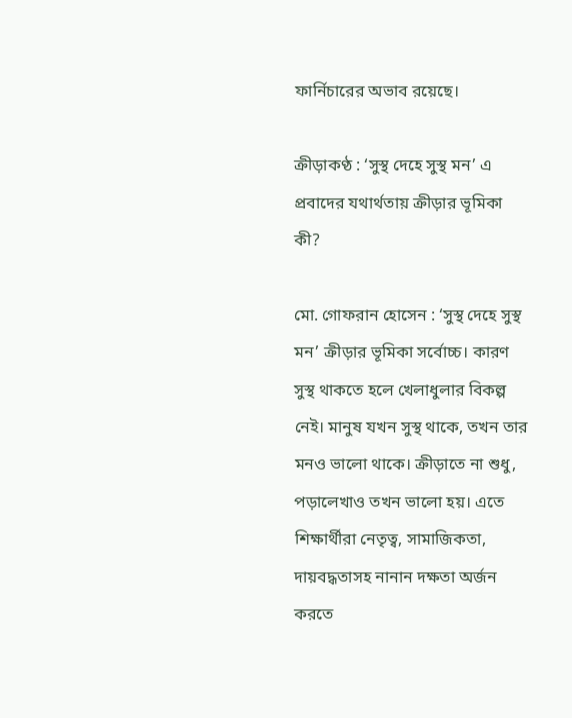ফার্নিচারের অভাব রয়েছে।

ক্রীড়াকণ্ঠ : ‘সুস্থ দেহে সুস্থ মন’ এ প্রবাদের যথার্থতায় ক্রীড়ার ভূমিকা কী?

মো. গোফরান হোসেন : ‘সুস্থ দেহে সুস্থ মন’ ক্রীড়ার ভূমিকা সর্বোচ্চ। কারণ সুস্থ থাকতে হলে খেলাধুলার বিকল্প নেই। মানুষ যখন সুস্থ থাকে, তখন তার মনও ভালো থাকে। ক্রীড়াতে না শুধু, পড়ালেখাও তখন ভালো হয়। এতে শিক্ষার্থীরা নেতৃত্ব, সামাজিকতা, দায়বদ্ধতাসহ নানান দক্ষতা অর্জন করতে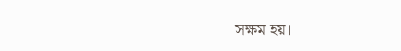সক্ষম হয়।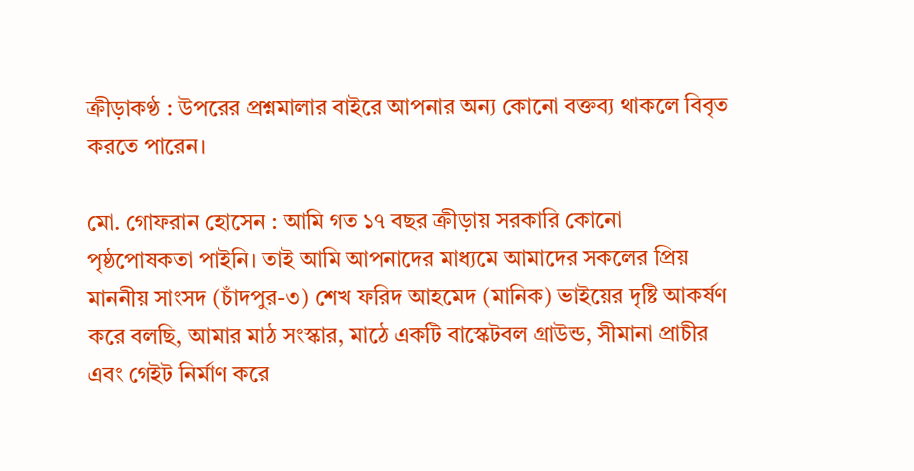ক্রীড়াকণ্ঠ : উপরের প্রশ্নমালার বাইরে আপনার অন্য কোনো বক্তব্য থাকলে বিবৃত করতে পারেন।

মো. গোফরান হোসেন : আমি গত ১৭ বছর ক্রীড়ায় সরকারি কোনো পৃষ্ঠপোষকতা পাইনি। তাই আমি আপনাদের মাধ্যমে আমাদের সকলের প্রিয় মাননীয় সাংসদ (চাঁদপুর-৩) শেখ ফরিদ আহমেদ (মানিক) ভাইয়ের দৃষ্টি আকর্ষণ করে বলছি, আমার মাঠ সংস্কার, মাঠে একটি বাস্কেটবল গ্রাউন্ড, সীমানা প্রাচীর এবং গেইট নির্মাণ করে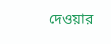দেওয়ার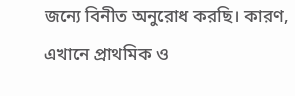জন্যে বিনীত অনুরোধ করছি। কারণ, এখানে প্রাথমিক ও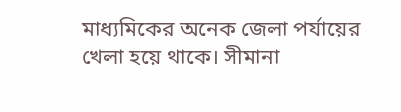মাধ্যমিকের অনেক জেলা পর্যায়ের খেলা হয়ে থাকে। সীমানা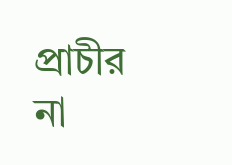প্রাচীর না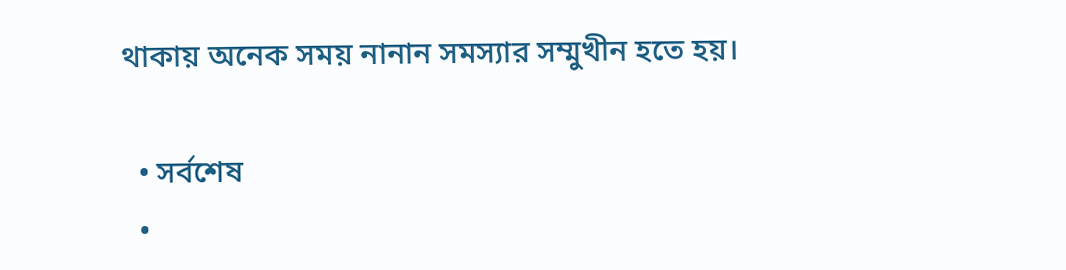থাকায় অনেক সময় নানান সমস্যার সম্মুখীন হতে হয়।

  • সর্বশেষ
  •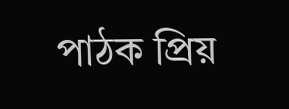পাঠক প্রিয়